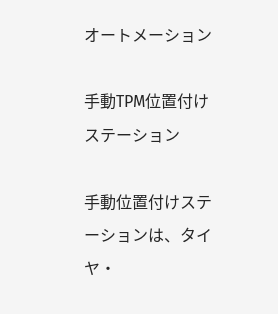オートメーション

手動TPM位置付けステーション

手動位置付けステーションは、タイヤ・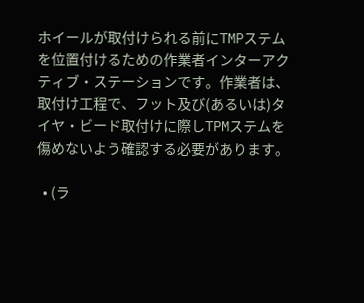ホイールが取付けられる前にTMPステムを位置付けるための作業者インターアクティブ・ステーションです。作業者は、取付け工程で、フット及び(あるいは)タイヤ・ビード取付けに際しTPMステムを傷めないよう確認する必要があります。

  • (ラ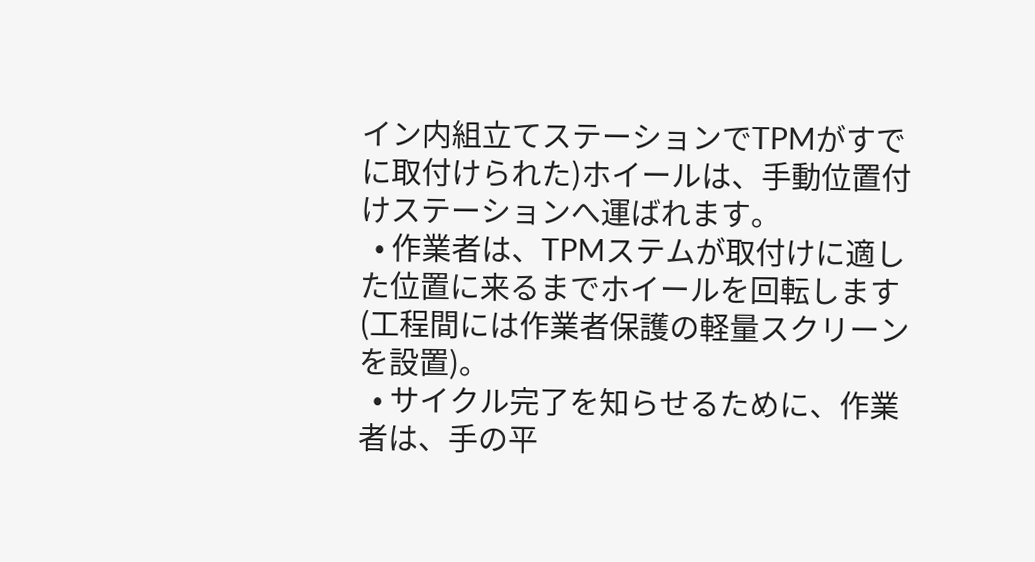イン内組立てステーションでTPMがすでに取付けられた)ホイールは、手動位置付けステーションへ運ばれます。
  • 作業者は、TPMステムが取付けに適した位置に来るまでホイールを回転します(工程間には作業者保護の軽量スクリーンを設置)。
  • サイクル完了を知らせるために、作業者は、手の平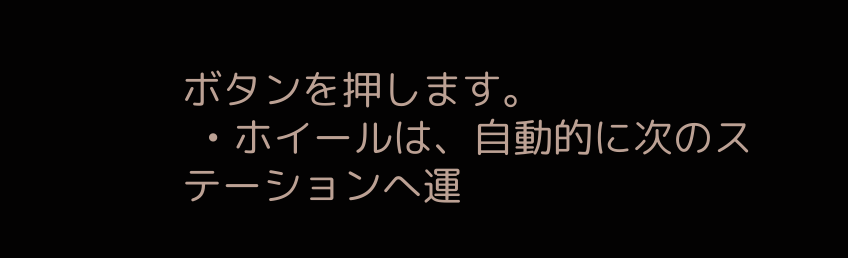ボタンを押します。
  • ホイールは、自動的に次のステーションへ運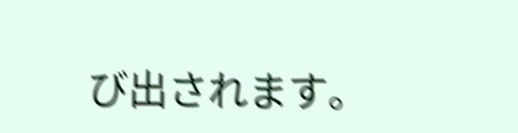び出されます。